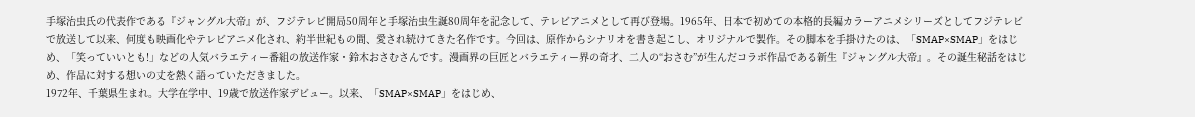手塚治虫氏の代表作である『ジャングル大帝』が、フジテレビ開局50周年と手塚治虫生誕80周年を記念して、テレビアニメとして再び登場。1965年、日本で初めての本格的長編カラーアニメシリーズとしてフジテレビで放送して以来、何度も映画化やテレビアニメ化され、約半世紀もの間、愛され続けてきた名作です。今回は、原作からシナリオを書き起こし、オリジナルで製作。その脚本を手掛けたのは、「SMAP×SMAP」をはじめ、「笑っていいとも!」などの人気バラエティー番組の放送作家・鈴木おさむさんです。漫画界の巨匠とバラエティー界の奇才、二人の“おさむ”が生んだコラボ作品である新生『ジャングル大帝』。その誕生秘話をはじめ、作品に対する想いの丈を熱く語っていただきました。
1972年、千葉県生まれ。大学在学中、19歳で放送作家デビュー。以来、「SMAP×SMAP」をはじめ、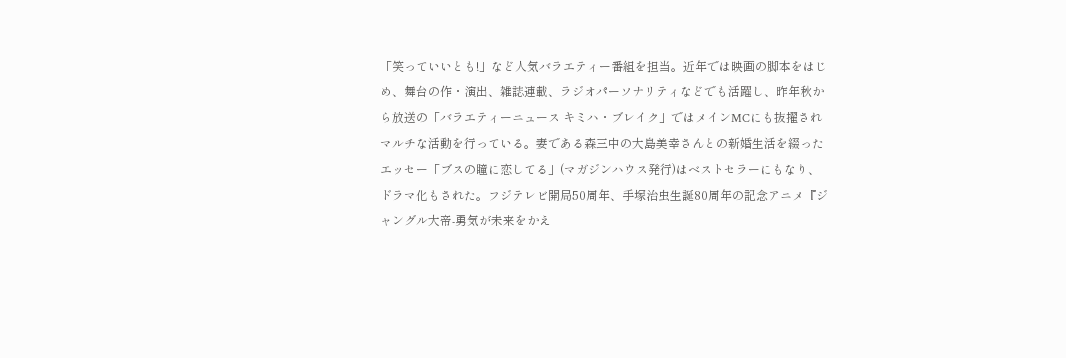「笑っていいとも!」など人気バラエティー番組を担当。近年では映画の脚本をはじめ、舞台の作・演出、雑誌連載、ラジオパーソナリティなどでも活躍し、昨年秋から放送の「バラエティーニュース キミハ・ブレイク」ではメインMCにも抜擢されマルチな活動を行っている。妻である森三中の大島美幸さんとの新婚生活を綴ったエッセー「ブスの瞳に恋してる」(マガジンハウス発行)はベストセラーにもなり、ドラマ化もされた。フジテレビ開局50周年、手塚治虫生誕80周年の記念アニメ『ジャングル大帝-勇気が未来をかえ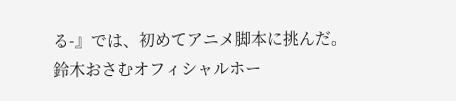る-』では、初めてアニメ脚本に挑んだ。
鈴木おさむオフィシャルホー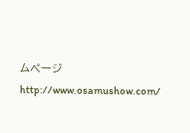ムページ http://www.osamushow.com/